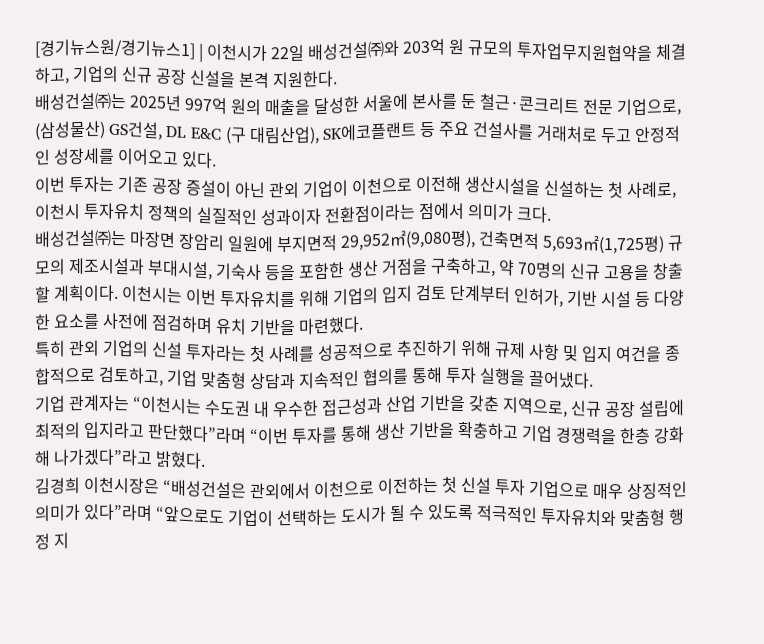[경기뉴스원/경기뉴스1] | 이천시가 22일 배성건설㈜와 203억 원 규모의 투자업무지원협약을 체결하고, 기업의 신규 공장 신설을 본격 지원한다.
배성건설㈜는 2025년 997억 원의 매출을 달성한 서울에 본사를 둔 철근·콘크리트 전문 기업으로, (삼성물산) GS건설, DL E&C (구 대림산업), SK에코플랜트 등 주요 건설사를 거래처로 두고 안정적인 성장세를 이어오고 있다.
이번 투자는 기존 공장 증설이 아닌 관외 기업이 이천으로 이전해 생산시설을 신설하는 첫 사례로, 이천시 투자유치 정책의 실질적인 성과이자 전환점이라는 점에서 의미가 크다.
배성건설㈜는 마장면 장암리 일원에 부지면적 29,952㎡(9,080평), 건축면적 5,693㎡(1,725평) 규모의 제조시설과 부대시설, 기숙사 등을 포함한 생산 거점을 구축하고, 약 70명의 신규 고용을 창출할 계획이다. 이천시는 이번 투자유치를 위해 기업의 입지 검토 단계부터 인허가, 기반 시설 등 다양한 요소를 사전에 점검하며 유치 기반을 마련했다.
특히 관외 기업의 신설 투자라는 첫 사례를 성공적으로 추진하기 위해 규제 사항 및 입지 여건을 종합적으로 검토하고, 기업 맞춤형 상담과 지속적인 협의를 통해 투자 실행을 끌어냈다.
기업 관계자는 “이천시는 수도권 내 우수한 접근성과 산업 기반을 갖춘 지역으로, 신규 공장 설립에 최적의 입지라고 판단했다”라며 “이번 투자를 통해 생산 기반을 확충하고 기업 경쟁력을 한층 강화해 나가겠다”라고 밝혔다.
김경희 이천시장은 “배성건설은 관외에서 이천으로 이전하는 첫 신설 투자 기업으로 매우 상징적인 의미가 있다”라며 “앞으로도 기업이 선택하는 도시가 될 수 있도록 적극적인 투자유치와 맞춤형 행정 지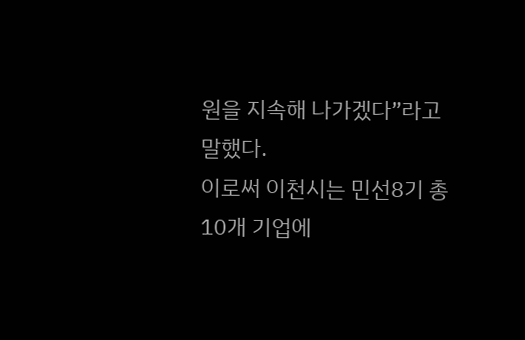원을 지속해 나가겠다”라고 말했다.
이로써 이천시는 민선8기 총 10개 기업에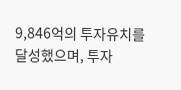9,846억의 투자유치를 달성했으며, 투자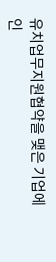유치업무지원협약을 맺은 기업에 인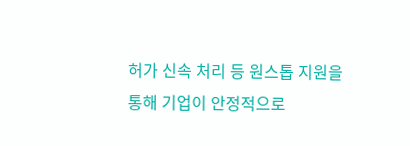허가 신속 처리 등 원스톱 지원을 통해 기업이 안정적으로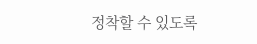정착할 수 있도록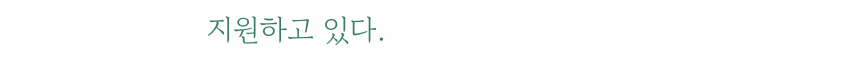지원하고 있다.